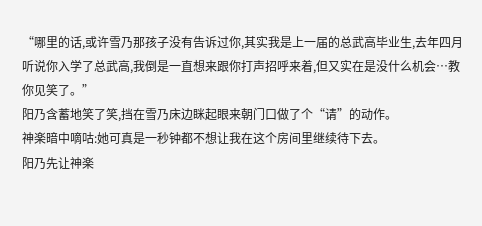“哪里的话,或许雪乃那孩子没有告诉过你,其实我是上一届的总武高毕业生,去年四月听说你入学了总武高,我倒是一直想来跟你打声招呼来着,但又实在是没什么机会…教你见笑了。”
阳乃含蓄地笑了笑,挡在雪乃床边眯起眼来朝门口做了个“请”的动作。
神楽暗中嘀咕:她可真是一秒钟都不想让我在这个房间里继续待下去。
阳乃先让神楽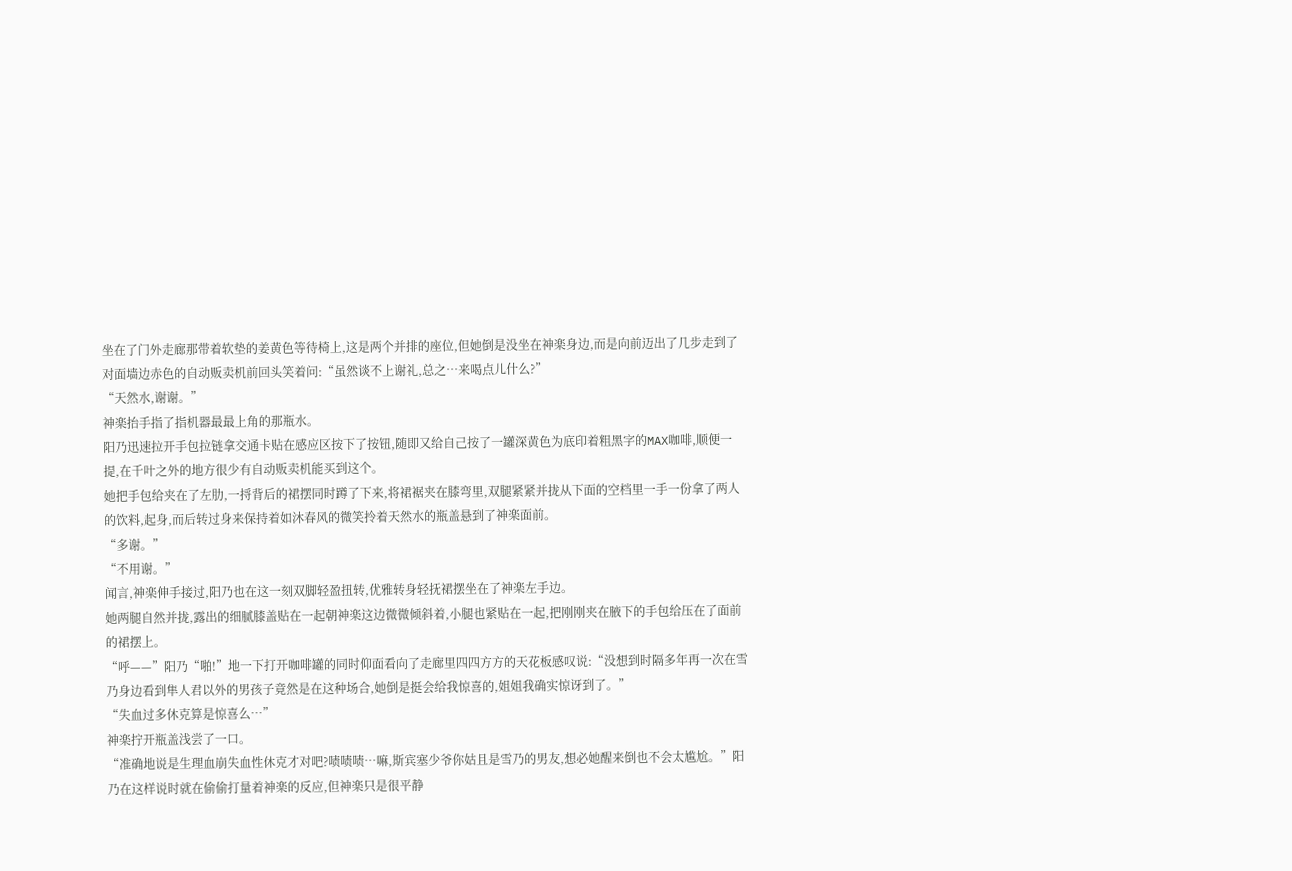坐在了门外走廊那带着软垫的姜黄色等待椅上,这是两个并排的座位,但她倒是没坐在神楽身边,而是向前迈出了几步走到了对面墙边赤色的自动贩卖机前回头笑着问:“虽然谈不上谢礼,总之…来喝点儿什么?”
“天然水,谢谢。”
神楽抬手指了指机器最最上角的那瓶水。
阳乃迅速拉开手包拉链拿交通卡贴在感应区按下了按钮,随即又给自己按了一罐深黄色为底印着粗黑字的MAX咖啡,顺便一提,在千叶之外的地方很少有自动贩卖机能买到这个。
她把手包给夹在了左肋,一捋背后的裙摆同时蹲了下来,将裙裾夹在膝弯里,双腿紧紧并拢从下面的空档里一手一份拿了两人的饮料,起身,而后转过身来保持着如沐春风的微笑拎着天然水的瓶盖悬到了神楽面前。
“多谢。”
“不用谢。”
闻言,神楽伸手接过,阳乃也在这一刻双脚轻盈扭转,优雅转身轻抚裙摆坐在了神楽左手边。
她两腿自然并拢,露出的细腻膝盖贴在一起朝神楽这边微微倾斜着,小腿也紧贴在一起,把刚刚夹在腋下的手包给压在了面前的裙摆上。
“呼——”阳乃“啪!”地一下打开咖啡罐的同时仰面看向了走廊里四四方方的天花板感叹说:“没想到时隔多年再一次在雪乃身边看到隼人君以外的男孩子竟然是在这种场合,她倒是挺会给我惊喜的,姐姐我确实惊讶到了。”
“失血过多休克算是惊喜么…”
神楽拧开瓶盖浅尝了一口。
“准确地说是生理血崩失血性休克才对吧?啧啧啧…嘛,斯宾塞少爷你姑且是雪乃的男友,想必她醒来倒也不会太尴尬。”阳乃在这样说时就在偷偷打量着神楽的反应,但神楽只是很平静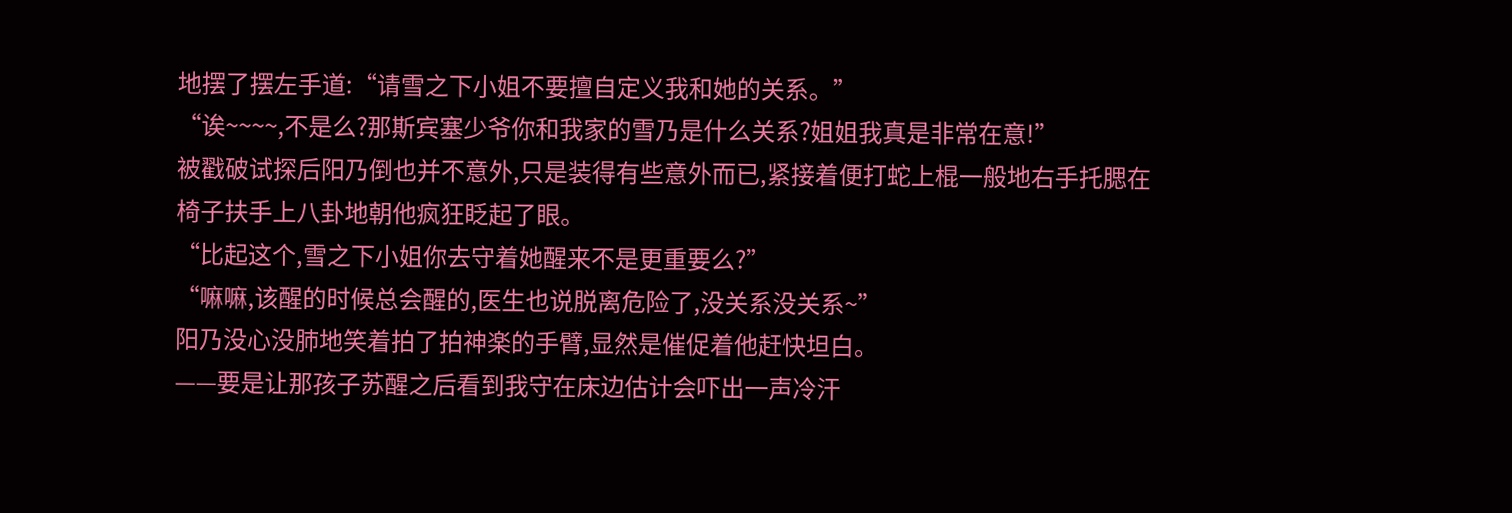地摆了摆左手道:“请雪之下小姐不要擅自定义我和她的关系。”
“诶~~~~,不是么?那斯宾塞少爷你和我家的雪乃是什么关系?姐姐我真是非常在意!”
被戳破试探后阳乃倒也并不意外,只是装得有些意外而已,紧接着便打蛇上棍一般地右手托腮在椅子扶手上八卦地朝他疯狂眨起了眼。
“比起这个,雪之下小姐你去守着她醒来不是更重要么?”
“嘛嘛,该醒的时候总会醒的,医生也说脱离危险了,没关系没关系~”
阳乃没心没肺地笑着拍了拍神楽的手臂,显然是催促着他赶快坦白。
——要是让那孩子苏醒之后看到我守在床边估计会吓出一声冷汗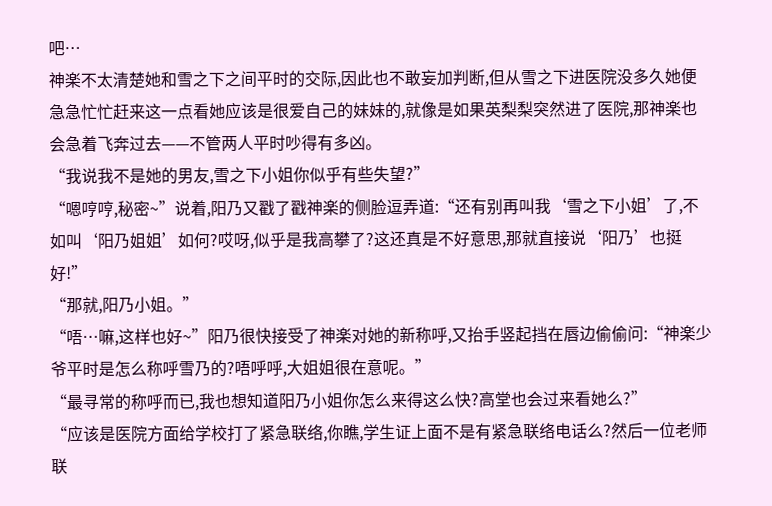吧…
神楽不太清楚她和雪之下之间平时的交际,因此也不敢妄加判断,但从雪之下进医院没多久她便急急忙忙赶来这一点看她应该是很爱自己的妹妹的,就像是如果英梨梨突然进了医院,那神楽也会急着飞奔过去——不管两人平时吵得有多凶。
“我说我不是她的男友,雪之下小姐你似乎有些失望?”
“嗯哼哼,秘密~”说着,阳乃又戳了戳神楽的侧脸逗弄道:“还有别再叫我‘雪之下小姐’了,不如叫‘阳乃姐姐’如何?哎呀,似乎是我高攀了?这还真是不好意思,那就直接说‘阳乃’也挺好!”
“那就,阳乃小姐。”
“唔…嘛,这样也好~”阳乃很快接受了神楽对她的新称呼,又抬手竖起挡在唇边偷偷问:“神楽少爷平时是怎么称呼雪乃的?唔呼呼,大姐姐很在意呢。”
“最寻常的称呼而已,我也想知道阳乃小姐你怎么来得这么快?高堂也会过来看她么?”
“应该是医院方面给学校打了紧急联络,你瞧,学生证上面不是有紧急联络电话么?然后一位老师联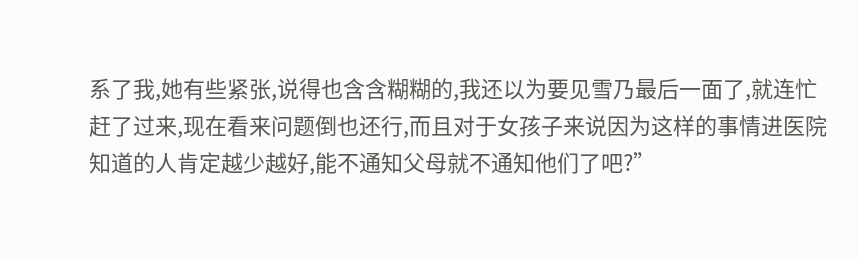系了我,她有些紧张,说得也含含糊糊的,我还以为要见雪乃最后一面了,就连忙赶了过来,现在看来问题倒也还行,而且对于女孩子来说因为这样的事情进医院知道的人肯定越少越好,能不通知父母就不通知他们了吧?”